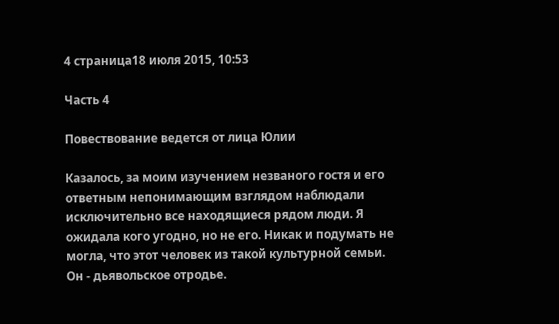4 страница18 июля 2015, 10:53

Часть 4

Повествование ведется от лица Юлии

Казалось, за моим изучением незваного гостя и его ответным непонимающим взглядом наблюдали исключительно все находящиеся рядом люди. Я ожидала кого угодно, но не его. Никак и подумать не могла, что этот человек из такой культурной семьи. Он - дьявольское отродье.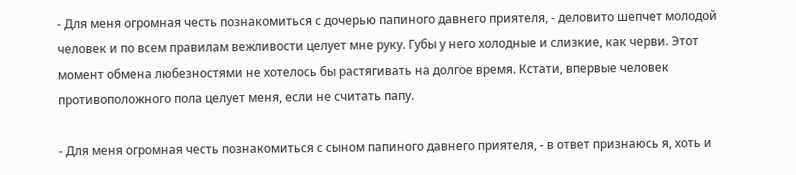- Для меня огромная честь познакомиться с дочерью папиного давнего приятеля, - деловито шепчет молодой человек и по всем правилам вежливости целует мне руку. Губы у него холодные и слизкие, как черви. Этот момент обмена любезностями не хотелось бы растягивать на долгое время. Кстати, впервые человек противоположного пола целует меня, если не считать папу.

- Для меня огромная честь познакомиться с сыном папиного давнего приятеля, - в ответ признаюсь я, хоть и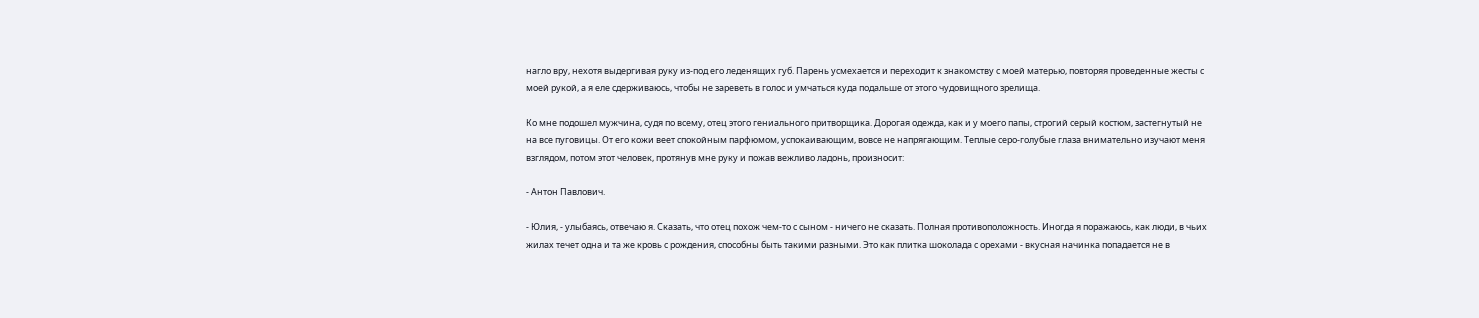нагло вру, нехотя выдергивая руку из-под его леденящих губ. Парень усмехается и переходит к знакомству с моей матерью, повторяя проведенные жесты с моей рукой, а я еле сдерживаюсь, чтобы не зареветь в голос и умчаться куда подальше от этого чудовищного зрелища.

Ко мне подошел мужчина, судя по всему, отец этого гениального притворщика. Дорогая одежда, как и у моего папы, строгий серый костюм, застегнутый не на все пуговицы. От его кожи веет спокойным парфюмом, успокаивающим, вовсе не напрягающим. Теплые серо-голубые глаза внимательно изучают меня взглядом, потом этот человек, протянув мне руку и пожав вежливо ладонь, произносит:

- Антон Павлович.

- Юлия, - улыбаясь, отвечаю я. Сказать, что отец похож чем-то с сыном - ничего не сказать. Полная противоположность. Иногда я поражаюсь, как люди, в чьих жилах течет одна и та же кровь с рождения, способны быть такими разными. Это как плитка шоколада с орехами - вкусная начинка попадается не в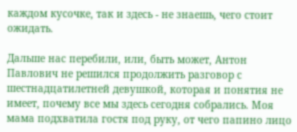каждом кусочке, так и здесь - не знаешь, чего стоит ожидать.

Дальше нас перебили, или, быть может, Антон Павлович не решился продолжить разговор с шестнадцатилетней девушкой, которая и понятия не имеет, почему все мы здесь сегодня собрались. Моя мама подхватила гостя под руку, от чего папино лицо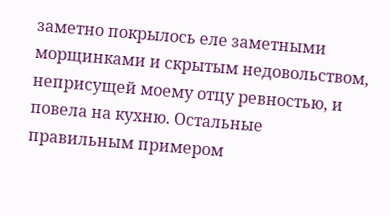заметно покрылось еле заметными морщинками и скрытым недовольством, неприсущей моему отцу ревностью, и повела на кухню. Остальные правильным примером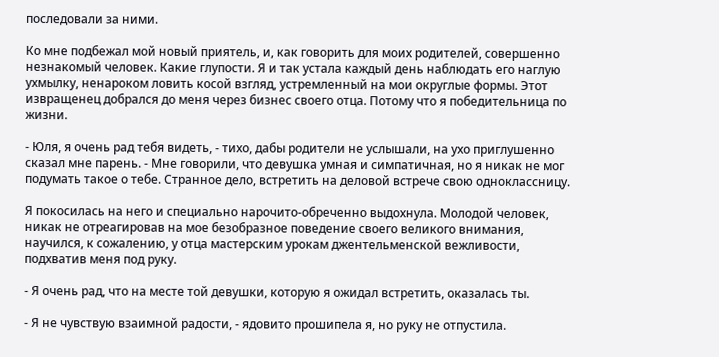последовали за ними.

Ко мне подбежал мой новый приятель, и, как говорить для моих родителей, совершенно незнакомый человек. Какие глупости. Я и так устала каждый день наблюдать его наглую ухмылку, ненароком ловить косой взгляд, устремленный на мои округлые формы. Этот извращенец добрался до меня через бизнес своего отца. Потому что я победительница по жизни.

- Юля, я очень рад тебя видеть, - тихо, дабы родители не услышали, на ухо приглушенно сказал мне парень. - Мне говорили, что девушка умная и симпатичная, но я никак не мог подумать такое о тебе. Странное дело, встретить на деловой встрече свою одноклассницу.

Я покосилась на него и специально нарочито-обреченно выдохнула. Молодой человек, никак не отреагировав на мое безобразное поведение своего великого внимания, научился, к сожалению, у отца мастерским урокам джентельменской вежливости, подхватив меня под руку.

- Я очень рад, что на месте той девушки, которую я ожидал встретить, оказалась ты.

- Я не чувствую взаимной радости, - ядовито прошипела я, но руку не отпустила.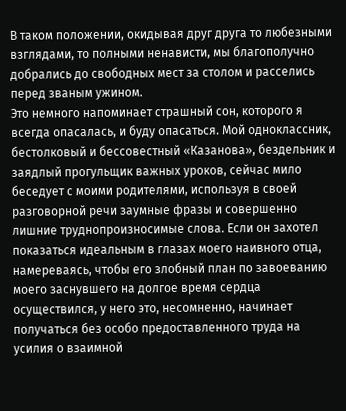В таком положении, окидывая друг друга то любезными взглядами, то полными ненависти, мы благополучно добрались до свободных мест за столом и расселись перед званым ужином.
Это немного напоминает страшный сон, которого я всегда опасалась, и буду опасаться. Мой одноклассник, бестолковый и бессовестный «Казанова», бездельник и заядлый прогульщик важных уроков, сейчас мило беседует с моими родителями, используя в своей разговорной речи заумные фразы и совершенно лишние труднопроизносимые слова. Если он захотел показаться идеальным в глазах моего наивного отца, намереваясь, чтобы его злобный план по завоеванию моего заснувшего на долгое время сердца осуществился, у него это, несомненно, начинает получаться без особо предоставленного труда на усилия о взаимной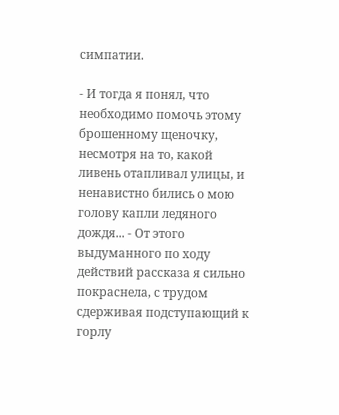симпатии.

- И тогда я понял, что необходимо помочь этому брошенному щеночку, несмотря на то, какой ливень отапливал улицы, и ненавистно бились о мою голову капли ледяного дождя... - От этого выдуманного по ходу действий рассказа я сильно покраснела, с трудом сдерживая подступающий к горлу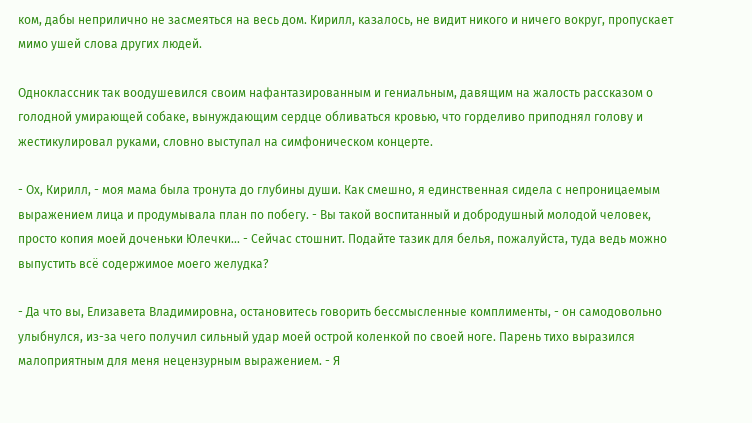ком, дабы неприлично не засмеяться на весь дом. Кирилл, казалось, не видит никого и ничего вокруг, пропускает мимо ушей слова других людей.

Одноклассник так воодушевился своим нафантазированным и гениальным, давящим на жалость рассказом о голодной умирающей собаке, вынуждающим сердце обливаться кровью, что горделиво приподнял голову и жестикулировал руками, словно выступал на симфоническом концерте.

- Ох, Кирилл, - моя мама была тронута до глубины души. Как смешно, я единственная сидела с непроницаемым выражением лица и продумывала план по побегу. - Вы такой воспитанный и добродушный молодой человек, просто копия моей доченьки Юлечки... - Сейчас стошнит. Подайте тазик для белья, пожалуйста, туда ведь можно выпустить всё содержимое моего желудка?

- Да что вы, Елизавета Владимировна, остановитесь говорить бессмысленные комплименты, - он самодовольно улыбнулся, из-за чего получил сильный удар моей острой коленкой по своей ноге. Парень тихо выразился малоприятным для меня нецензурным выражением. - Я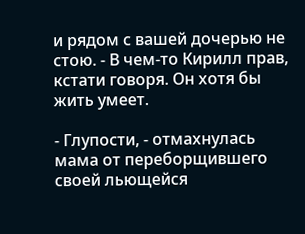и рядом с вашей дочерью не стою. - В чем-то Кирилл прав, кстати говоря. Он хотя бы жить умеет.

- Глупости, - отмахнулась мама от переборщившего своей льющейся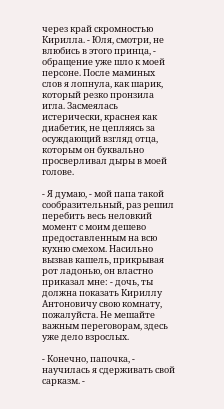через край скромностью Кирилла. - Юля, смотри, не влюбись в этого принца, - обращение уже шло к моей персоне. После маминых слов я лопнула, как шарик, который резко пронзила игла. Засмеялась истерически, краснея как диабетик, не цепляясь за осуждающий взгляд отца, которым он буквально просверливал дыры в моей голове.

- Я думаю, - мой папа такой сообразительный, раз решил перебить весь неловкий момент с моим дешево предоставленным на всю кухню смехом. Насильно вызвав кашель, прикрывая рот ладонью, он властно приказал мне: - дочь, ты должна показать Кириллу Антоновичу свою комнату, пожалуйста. Не мешайте важным переговорам, здесь уже дело взрослых.

- Конечно, папочка, - научилась я сдерживать свой сарказм. -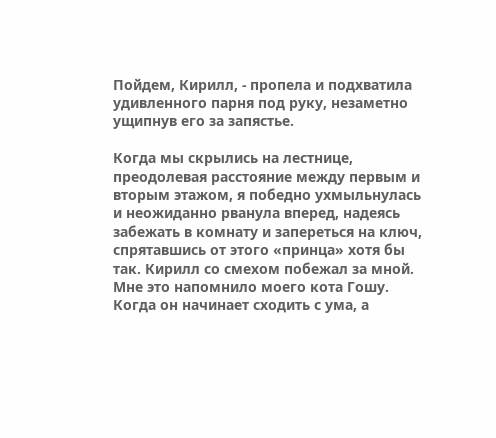Пойдем, Кирилл, - пропела и подхватила удивленного парня под руку, незаметно ущипнув его за запястье.

Когда мы скрылись на лестнице, преодолевая расстояние между первым и вторым этажом, я победно ухмыльнулась и неожиданно рванула вперед, надеясь забежать в комнату и запереться на ключ, спрятавшись от этого «принца» хотя бы так. Кирилл со смехом побежал за мной. Мне это напомнило моего кота Гошу. Когда он начинает сходить с ума, а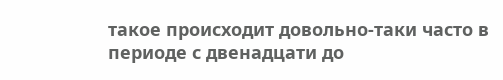такое происходит довольно-таки часто в периоде с двенадцати до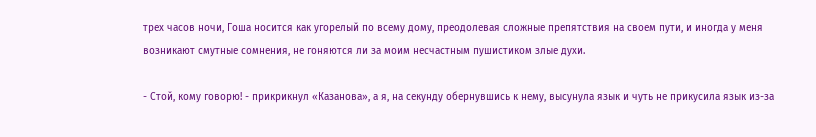трех часов ночи, Гоша носится как угорелый по всему дому, преодолевая сложные препятствия на своем пути, и иногда у меня возникают смутные сомнения, не гоняются ли за моим несчастным пушистиком злые духи.

- Стой, кому говорю! - прикрикнул «Казанова», а я, на секунду обернувшись к нему, высунула язык и чуть не прикусила язык из-за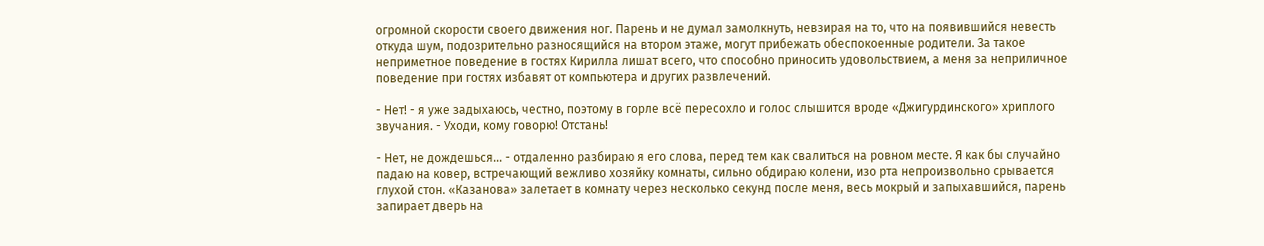огромной скорости своего движения ног. Парень и не думал замолкнуть, невзирая на то, что на появившийся невесть откуда шум, подозрительно разносящийся на втором этаже, могут прибежать обеспокоенные родители. За такое неприметное поведение в гостях Кирилла лишат всего, что способно приносить удовольствием, а меня за неприличное поведение при гостях избавят от компьютера и других развлечений.

- Нет! - я уже задыхаюсь, честно, поэтому в горле всё пересохло и голос слышится вроде «Джигурдинского» хриплого звучания. - Уходи, кому говорю! Отстань!

- Нет, не дождешься... - отдаленно разбираю я его слова, перед тем как свалиться на ровном месте. Я как бы случайно падаю на ковер, встречающий вежливо хозяйку комнаты, сильно обдираю колени, изо рта непроизвольно срывается глухой стон. «Казанова» залетает в комнату через несколько секунд после меня, весь мокрый и запыхавшийся, парень запирает дверь на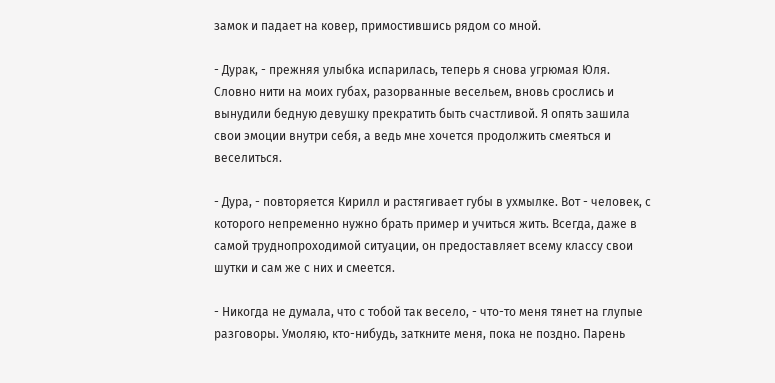замок и падает на ковер, примостившись рядом со мной.

- Дурак, - прежняя улыбка испарилась, теперь я снова угрюмая Юля. Словно нити на моих губах, разорванные весельем, вновь срослись и вынудили бедную девушку прекратить быть счастливой. Я опять зашила свои эмоции внутри себя, а ведь мне хочется продолжить смеяться и веселиться.

- Дура, - повторяется Кирилл и растягивает губы в ухмылке. Вот - человек, с которого непременно нужно брать пример и учиться жить. Всегда, даже в самой труднопроходимой ситуации, он предоставляет всему классу свои шутки и сам же с них и смеется.

- Никогда не думала, что с тобой так весело, - что-то меня тянет на глупые разговоры. Умоляю, кто-нибудь, заткните меня, пока не поздно. Парень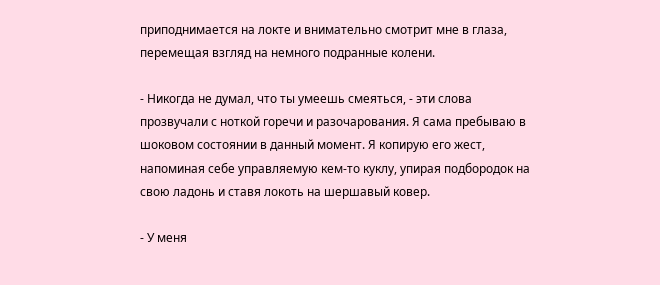приподнимается на локте и внимательно смотрит мне в глаза, перемещая взгляд на немного подранные колени.

- Никогда не думал, что ты умеешь смеяться, - эти слова прозвучали с ноткой горечи и разочарования. Я сама пребываю в шоковом состоянии в данный момент. Я копирую его жест, напоминая себе управляемую кем-то куклу, упирая подбородок на свою ладонь и ставя локоть на шершавый ковер.

- У меня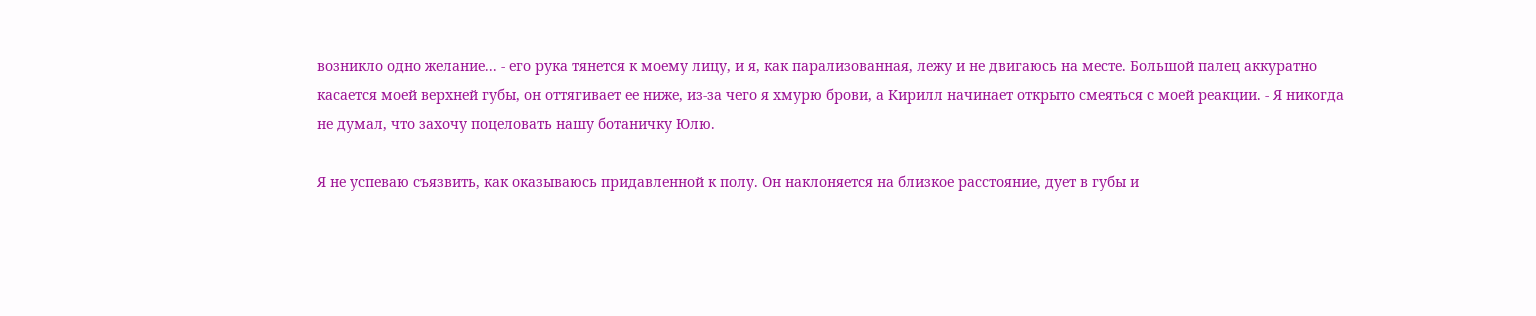возникло одно желание... - его рука тянется к моему лицу, и я, как парализованная, лежу и не двигаюсь на месте. Большой палец аккуратно касается моей верхней губы, он оттягивает ее ниже, из-за чего я хмурю брови, а Кирилл начинает открыто смеяться с моей реакции. - Я никогда не думал, что захочу поцеловать нашу ботаничку Юлю.

Я не успеваю съязвить, как оказываюсь придавленной к полу. Он наклоняется на близкое расстояние, дует в губы и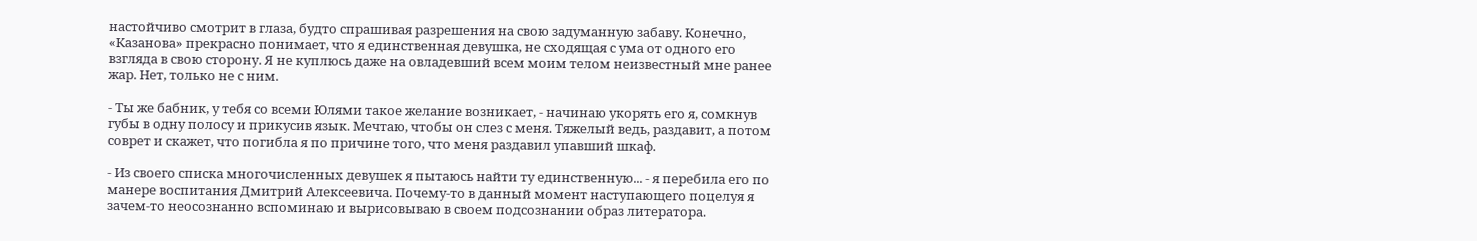настойчиво смотрит в глаза, будто спрашивая разрешения на свою задуманную забаву. Конечно, «Казанова» прекрасно понимает, что я единственная девушка, не сходящая с ума от одного его взгляда в свою сторону. Я не куплюсь даже на овладевший всем моим телом неизвестный мне ранее жар. Нет, только не с ним.

- Ты же бабник, у тебя со всеми Юлями такое желание возникает, - начинаю укорять его я, сомкнув губы в одну полосу и прикусив язык. Мечтаю, чтобы он слез с меня. Тяжелый ведь, раздавит, а потом соврет и скажет, что погибла я по причине того, что меня раздавил упавший шкаф.

- Из своего списка многочисленных девушек я пытаюсь найти ту единственную... - я перебила его по манере воспитания Дмитрий Алексеевича. Почему-то в данный момент наступающего поцелуя я зачем-то неосознанно вспоминаю и вырисовываю в своем подсознании образ литератора.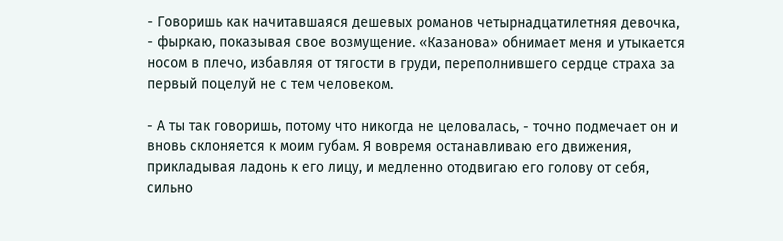- Говоришь как начитавшаяся дешевых романов четырнадцатилетняя девочка, - фыркаю, показывая свое возмущение. «Казанова» обнимает меня и утыкается носом в плечо, избавляя от тягости в груди, переполнившего сердце страха за первый поцелуй не с тем человеком.

- А ты так говоришь, потому что никогда не целовалась, - точно подмечает он и вновь склоняется к моим губам. Я вовремя останавливаю его движения, прикладывая ладонь к его лицу, и медленно отодвигаю его голову от себя, сильно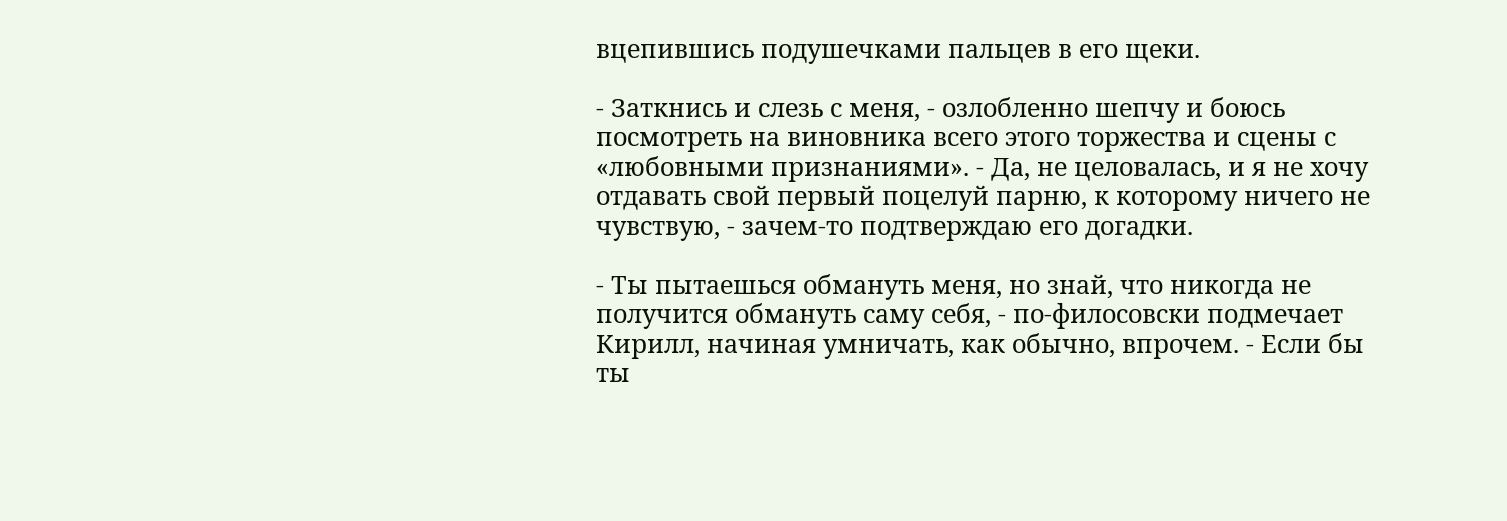вцепившись подушечками пальцев в его щеки.

- Заткнись и слезь с меня, - озлобленно шепчу и боюсь посмотреть на виновника всего этого торжества и сцены с «любовными признаниями». - Да, не целовалась, и я не хочу отдавать свой первый поцелуй парню, к которому ничего не чувствую, - зачем-то подтверждаю его догадки.

- Ты пытаешься обмануть меня, но знай, что никогда не получится обмануть саму себя, - по-филосовски подмечает Кирилл, начиная умничать, как обычно, впрочем. - Если бы ты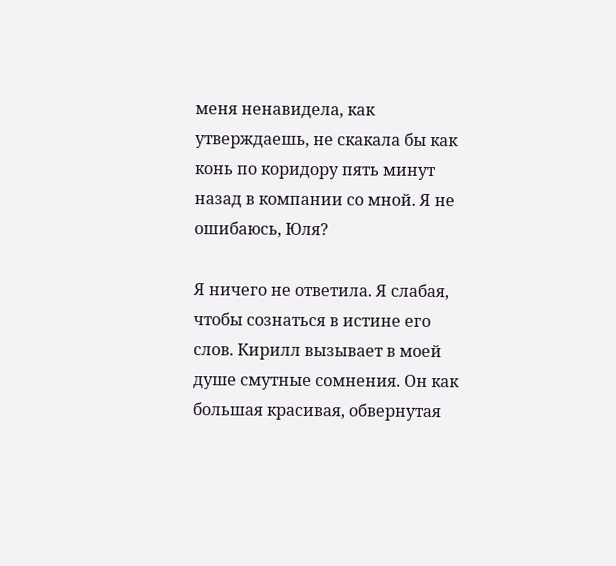меня ненавидела, как утверждаешь, не скакала бы как конь по коридору пять минут назад в компании со мной. Я не ошибаюсь, Юля?

Я ничего не ответила. Я слабая, чтобы сознаться в истине его слов. Кирилл вызывает в моей душе смутные сомнения. Он как большая красивая, обвернутая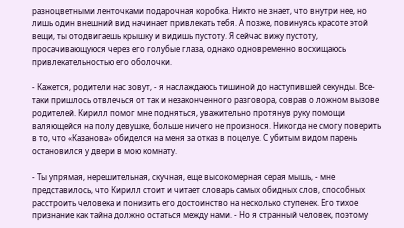разноцветными ленточками подарочная коробка. Никто не знает, что внутри нее, но лишь один внешний вид начинает привлекать тебя. А позже, повинуясь красоте этой вещи, ты отодвигаешь крышку и видишь пустоту. Я сейчас вижу пустоту, просачивающуюся через его голубые глаза, однако одновременно восхищаюсь привлекательностью его оболочки.

- Кажется, родители нас зовут, - я наслаждаюсь тишиной до наступившей секунды. Все-таки пришлось отвлечься от так и незаконченного разговора, соврав о ложном вызове родителей. Кирилл помог мне подняться, уважительно протянув руку помощи валяющейся на полу девушке, больше ничего не произнося. Никогда не смогу поверить в то, что «Казанова» обиделся на меня за отказ в поцелуе. С убитым видом парень остановился у двери в мою комнату.

- Ты упрямая, нерешительная, скучная, еще высокомерная серая мышь, - мне представилось, что Кирилл стоит и читает словарь самых обидных слов, способных расстроить человека и понизить его достоинство на несколько ступенек. Его тихое признание как тайна должно остаться между нами. - Но я странный человек, поэтому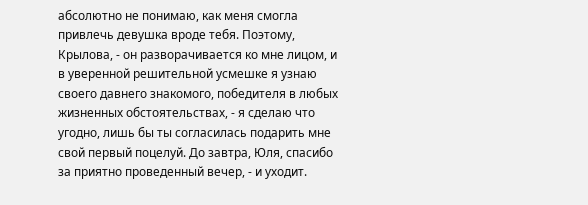абсолютно не понимаю, как меня смогла привлечь девушка вроде тебя. Поэтому, Крылова, - он разворачивается ко мне лицом, и в уверенной решительной усмешке я узнаю своего давнего знакомого, победителя в любых жизненных обстоятельствах, - я сделаю что угодно, лишь бы ты согласилась подарить мне свой первый поцелуй. До завтра, Юля, спасибо за приятно проведенный вечер, - и уходит.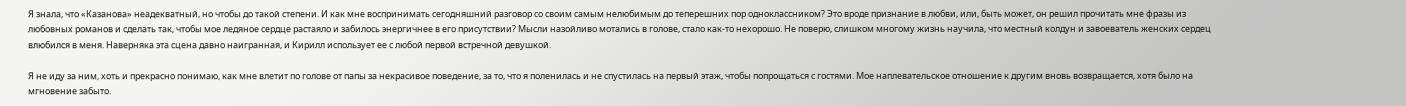Я знала, что «Казанова» неадекватный, но чтобы до такой степени. И как мне воспринимать сегодняшний разговор со своим самым нелюбимым до теперешних пор одноклассником? Это вроде признание в любви, или, быть может, он решил прочитать мне фразы из любовных романов и сделать так, чтобы мое ледяное сердце растаяло и забилось энергичнее в его присутствии? Мысли назойливо мотались в голове, стало как-то нехорошо. Не поверю, слишком многому жизнь научила, что местный колдун и завоеватель женских сердец влюбился в меня. Наверняка эта сцена давно наигранная, и Кирилл использует ее с любой первой встречной девушкой.

Я не иду за ним, хоть и прекрасно понимаю, как мне влетит по голове от папы за некрасивое поведение, за то, что я поленилась и не спустилась на первый этаж, чтобы попрощаться с гостями. Мое наплевательское отношение к другим вновь возвращается, хотя было на мгновение забыто.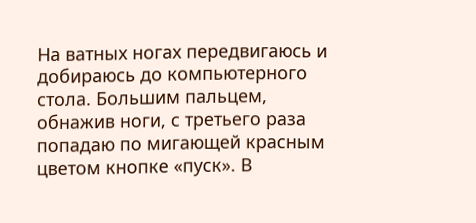На ватных ногах передвигаюсь и добираюсь до компьютерного стола. Большим пальцем, обнажив ноги, с третьего раза попадаю по мигающей красным цветом кнопке «пуск». В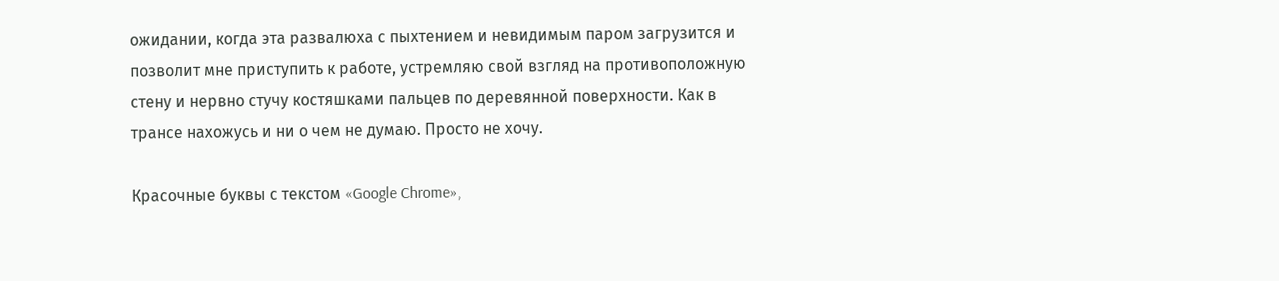ожидании, когда эта развалюха с пыхтением и невидимым паром загрузится и позволит мне приступить к работе, устремляю свой взгляд на противоположную стену и нервно стучу костяшками пальцев по деревянной поверхности. Как в трансе нахожусь и ни о чем не думаю. Просто не хочу.

Красочные буквы с текстом «Google Chrome»,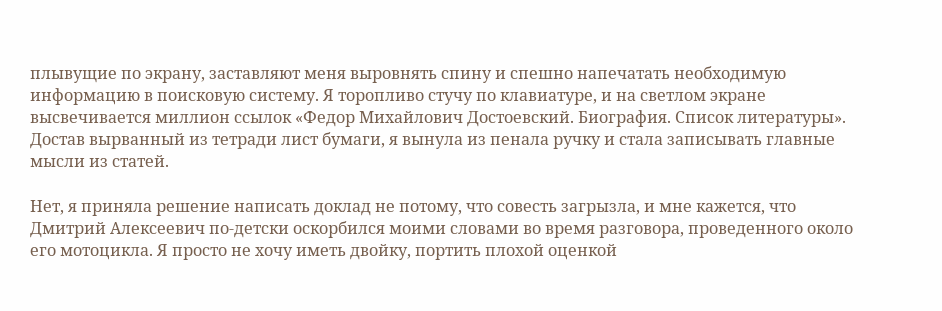плывущие по экрану, заставляют меня выровнять спину и спешно напечатать необходимую информацию в поисковую систему. Я торопливо стучу по клавиатуре, и на светлом экране высвечивается миллион ссылок «Федор Михайлович Достоевский. Биография. Список литературы». Достав вырванный из тетради лист бумаги, я вынула из пенала ручку и стала записывать главные мысли из статей.

Нет, я приняла решение написать доклад не потому, что совесть загрызла, и мне кажется, что Дмитрий Алексеевич по-детски оскорбился моими словами во время разговора, проведенного около его мотоцикла. Я просто не хочу иметь двойку, портить плохой оценкой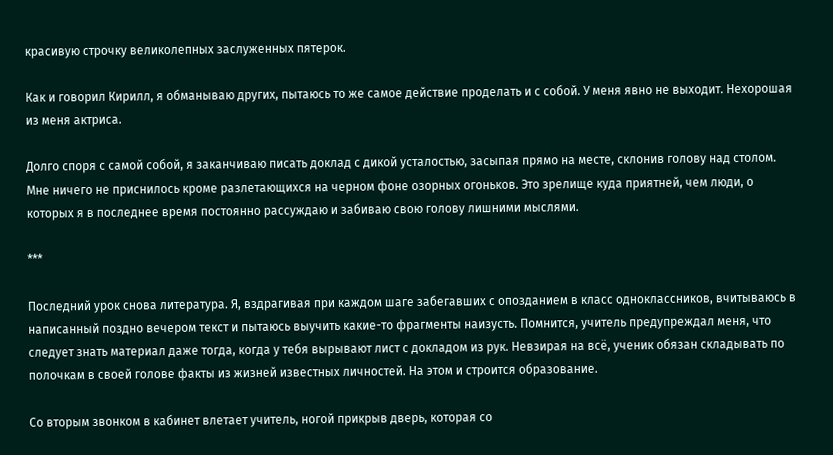красивую строчку великолепных заслуженных пятерок.

Как и говорил Кирилл, я обманываю других, пытаюсь то же самое действие проделать и с собой. У меня явно не выходит. Нехорошая из меня актриса.

Долго споря с самой собой, я заканчиваю писать доклад с дикой усталостью, засыпая прямо на месте, склонив голову над столом. Мне ничего не приснилось кроме разлетающихся на черном фоне озорных огоньков. Это зрелище куда приятней, чем люди, о которых я в последнее время постоянно рассуждаю и забиваю свою голову лишними мыслями.

***

Последний урок снова литература. Я, вздрагивая при каждом шаге забегавших с опозданием в класс одноклассников, вчитываюсь в написанный поздно вечером текст и пытаюсь выучить какие-то фрагменты наизусть. Помнится, учитель предупреждал меня, что следует знать материал даже тогда, когда у тебя вырывают лист с докладом из рук. Невзирая на всё, ученик обязан складывать по полочкам в своей голове факты из жизней известных личностей. На этом и строится образование.

Со вторым звонком в кабинет влетает учитель, ногой прикрыв дверь, которая со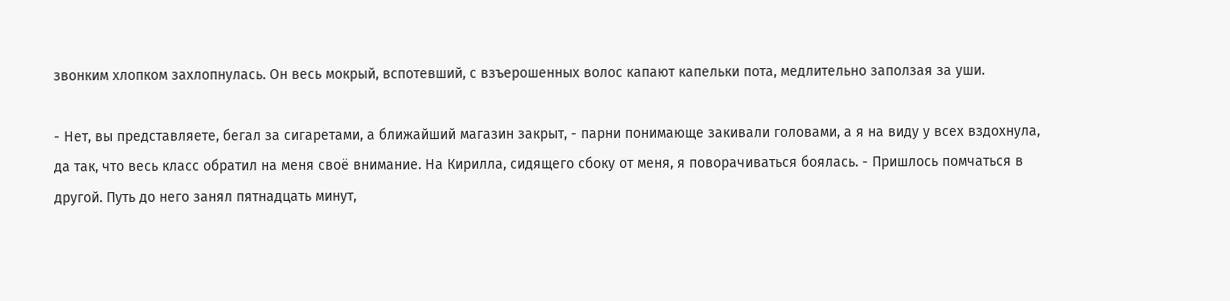звонким хлопком захлопнулась. Он весь мокрый, вспотевший, с взъерошенных волос капают капельки пота, медлительно заползая за уши.

- Нет, вы представляете, бегал за сигаретами, а ближайший магазин закрыт, - парни понимающе закивали головами, а я на виду у всех вздохнула, да так, что весь класс обратил на меня своё внимание. На Кирилла, сидящего сбоку от меня, я поворачиваться боялась. - Пришлось помчаться в другой. Путь до него занял пятнадцать минут,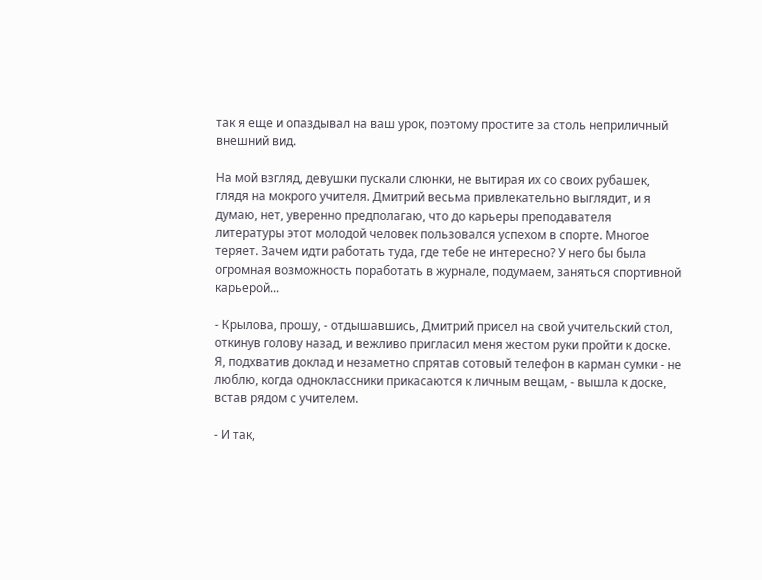так я еще и опаздывал на ваш урок, поэтому простите за столь неприличный внешний вид.

На мой взгляд, девушки пускали слюнки, не вытирая их со своих рубашек, глядя на мокрого учителя. Дмитрий весьма привлекательно выглядит, и я думаю, нет, уверенно предполагаю, что до карьеры преподавателя литературы этот молодой человек пользовался успехом в спорте. Многое теряет. Зачем идти работать туда, где тебе не интересно? У него бы была огромная возможность поработать в журнале, подумаем, заняться спортивной карьерой...

- Крылова, прошу, - отдышавшись, Дмитрий присел на свой учительский стол, откинув голову назад, и вежливо пригласил меня жестом руки пройти к доске. Я, подхватив доклад и незаметно спрятав сотовый телефон в карман сумки - не люблю, когда одноклассники прикасаются к личным вещам, - вышла к доске, встав рядом с учителем.

- И так,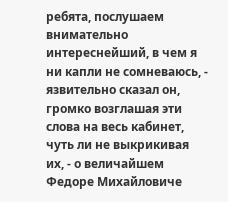ребята, послушаем внимательно интереснейший, в чем я ни капли не сомневаюсь, - язвительно сказал он, громко возглашая эти слова на весь кабинет, чуть ли не выкрикивая их, - о величайшем Федоре Михайловиче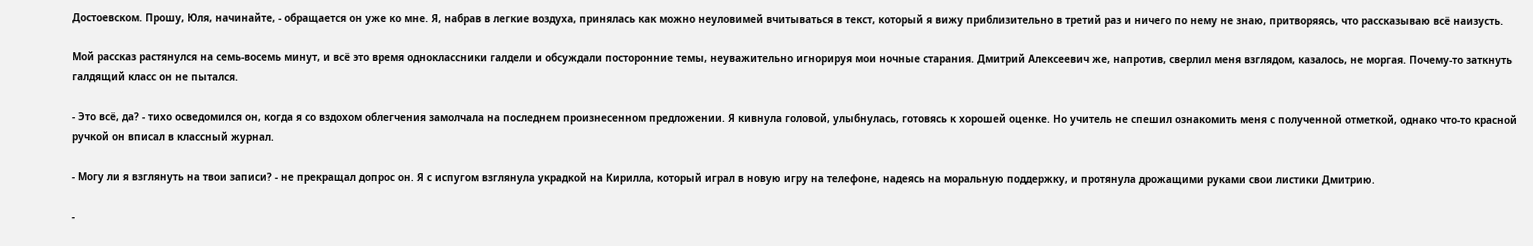Достоевском. Прошу, Юля, начинайте, - обращается он уже ко мне. Я, набрав в легкие воздуха, принялась как можно неуловимей вчитываться в текст, который я вижу приблизительно в третий раз и ничего по нему не знаю, притворяясь, что рассказываю всё наизусть.

Мой рассказ растянулся на семь-восемь минут, и всё это время одноклассники галдели и обсуждали посторонние темы, неуважительно игнорируя мои ночные старания. Дмитрий Алексеевич же, напротив, сверлил меня взглядом, казалось, не моргая. Почему-то заткнуть галдящий класс он не пытался.

- Это всё, да? - тихо осведомился он, когда я со вздохом облегчения замолчала на последнем произнесенном предложении. Я кивнула головой, улыбнулась, готовясь к хорошей оценке. Но учитель не спешил ознакомить меня с полученной отметкой, однако что-то красной ручкой он вписал в классный журнал.

- Могу ли я взглянуть на твои записи? - не прекращал допрос он. Я с испугом взглянула украдкой на Кирилла, который играл в новую игру на телефоне, надеясь на моральную поддержку, и протянула дрожащими руками свои листики Дмитрию.

-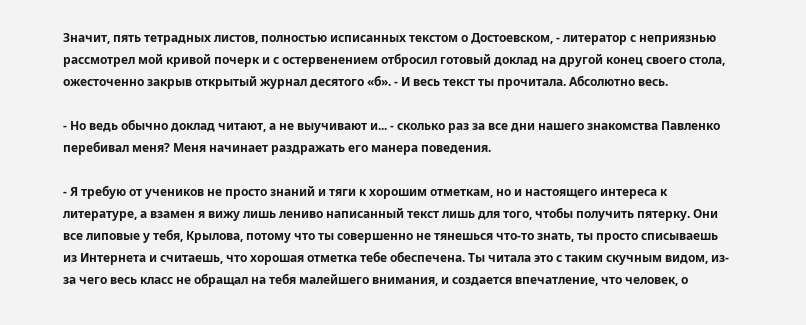Значит, пять тетрадных листов, полностью исписанных текстом о Достоевском, - литератор с неприязнью рассмотрел мой кривой почерк и с остервенением отбросил готовый доклад на другой конец своего стола, ожесточенно закрыв открытый журнал десятого «б». - И весь текст ты прочитала. Абсолютно весь.

- Но ведь обычно доклад читают, а не выучивают и... - сколько раз за все дни нашего знакомства Павленко перебивал меня? Меня начинает раздражать его манера поведения.

- Я требую от учеников не просто знаний и тяги к хорошим отметкам, но и настоящего интереса к литературе, а взамен я вижу лишь лениво написанный текст лишь для того, чтобы получить пятерку. Они все липовые у тебя, Крылова, потому что ты совершенно не тянешься что-то знать, ты просто списываешь из Интернета и считаешь, что хорошая отметка тебе обеспечена. Ты читала это с таким скучным видом, из-за чего весь класс не обращал на тебя малейшего внимания, и создается впечатление, что человек, о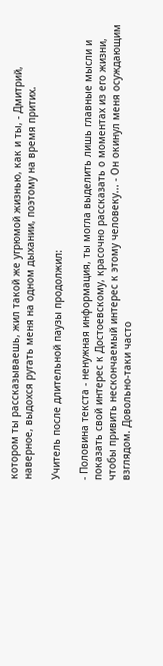котором ты рассказываешь, жил такой же угрюмой жизнью, как и ты, - Дмитрий, наверное, выдохся ругать меня на одном дыхании, поэтому на время притих.

Учитель после длительной паузы продолжил:

- Половина текста - ненужная информация, ты могла выделить лишь главные мысли и показать свой интерес к Достоевскому, красочно рассказать о моментах из его жизни, чтобы привить нескончаемый интерес к этому человеку... - Он окинул меня осуждающим взглядом. Довольно-таки часто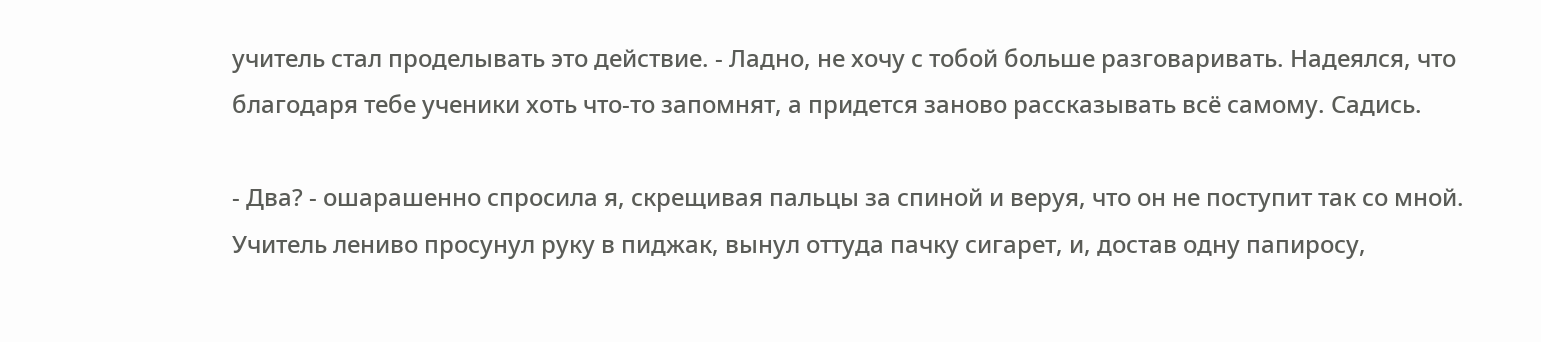учитель стал проделывать это действие. - Ладно, не хочу с тобой больше разговаривать. Надеялся, что благодаря тебе ученики хоть что-то запомнят, а придется заново рассказывать всё самому. Садись.

- Два? - ошарашенно спросила я, скрещивая пальцы за спиной и веруя, что он не поступит так со мной. Учитель лениво просунул руку в пиджак, вынул оттуда пачку сигарет, и, достав одну папиросу,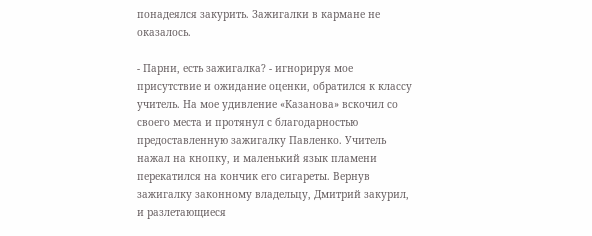понадеялся закурить. Зажигалки в кармане не оказалось.

- Парни, есть зажигалка? - игнорируя мое присутствие и ожидание оценки, обратился к классу учитель. На мое удивление «Казанова» вскочил со своего места и протянул с благодарностью предоставленную зажигалку Павленко. Учитель нажал на кнопку, и маленький язык пламени перекатился на кончик его сигареты. Вернув зажигалку законному владельцу, Дмитрий закурил, и разлетающиеся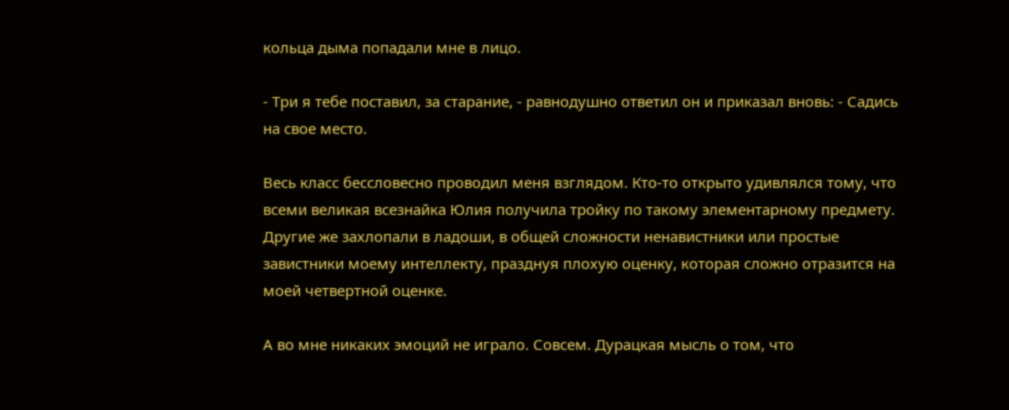кольца дыма попадали мне в лицо.

- Три я тебе поставил, за старание, - равнодушно ответил он и приказал вновь: - Садись на свое место.

Весь класс бессловесно проводил меня взглядом. Кто-то открыто удивлялся тому, что всеми великая всезнайка Юлия получила тройку по такому элементарному предмету. Другие же захлопали в ладоши, в общей сложности ненавистники или простые завистники моему интеллекту, празднуя плохую оценку, которая сложно отразится на моей четвертной оценке.

А во мне никаких эмоций не играло. Совсем. Дурацкая мысль о том, что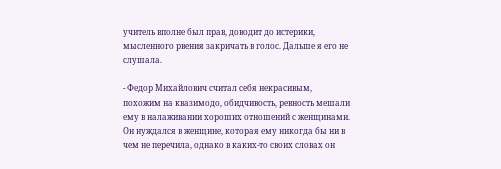учитель вполне был прав, доводит до истерики, мысленного рвения закричать в голос. Дальше я его не слушала.

- Федор Михайлович считал себя некрасивым, похожим на квазимодо, обидчивость, ревность мешали ему в налаживании хороших отношений с женщинами. Он нуждался в женщине, которая ему никогда бы ни в чем не перечила, однако в каких-то своих словах он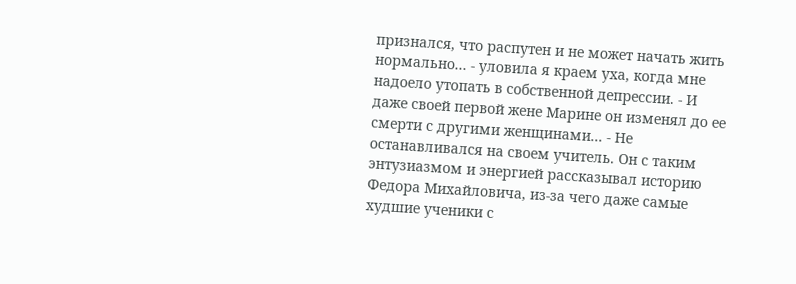признался, что распутен и не может начать жить нормально... - уловила я краем уха, когда мне надоело утопать в собственной депрессии. - И даже своей первой жене Марине он изменял до ее смерти с другими женщинами... - Не останавливался на своем учитель. Он с таким энтузиазмом и энергией рассказывал историю Федора Михайловича, из-за чего даже самые худшие ученики с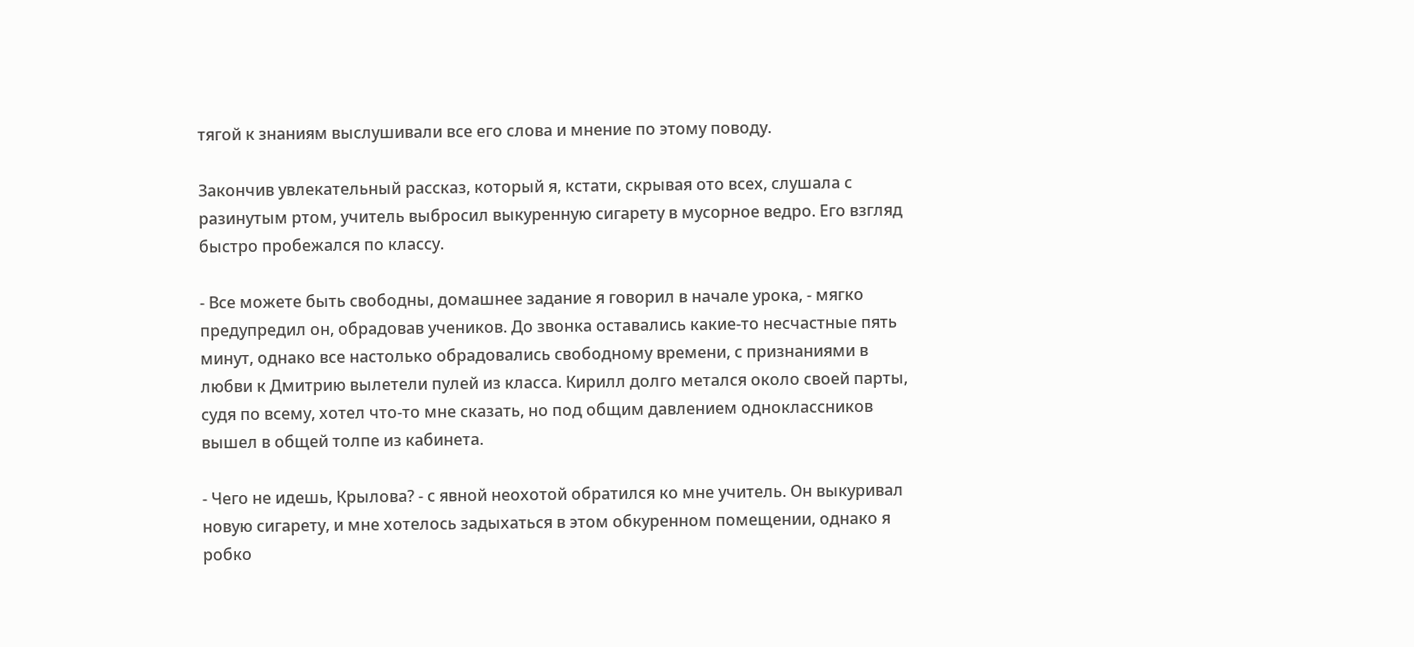тягой к знаниям выслушивали все его слова и мнение по этому поводу.

Закончив увлекательный рассказ, который я, кстати, скрывая ото всех, слушала с разинутым ртом, учитель выбросил выкуренную сигарету в мусорное ведро. Его взгляд быстро пробежался по классу.

- Все можете быть свободны, домашнее задание я говорил в начале урока, - мягко предупредил он, обрадовав учеников. До звонка оставались какие-то несчастные пять минут, однако все настолько обрадовались свободному времени, с признаниями в любви к Дмитрию вылетели пулей из класса. Кирилл долго метался около своей парты, судя по всему, хотел что-то мне сказать, но под общим давлением одноклассников вышел в общей толпе из кабинета.

- Чего не идешь, Крылова? - с явной неохотой обратился ко мне учитель. Он выкуривал новую сигарету, и мне хотелось задыхаться в этом обкуренном помещении, однако я робко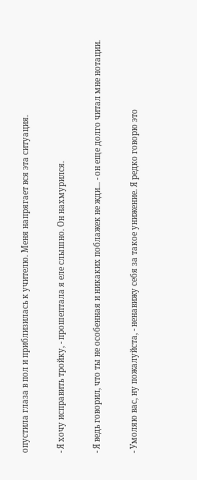опустила глаза в пол и приблизилась к учителю. Меня напрягает вся эта ситуация.

- Я хочу исправить тройку, - прошептала я еле слышно. Он нахмурился.

- Я ведь говорил, что ты не особенная и никаких поблажек не жди... - он еще долго читал мне нотации.

- Умоляю вас, ну пожалуйста, - ненавижу себя за такое унижение. Я редко говорю это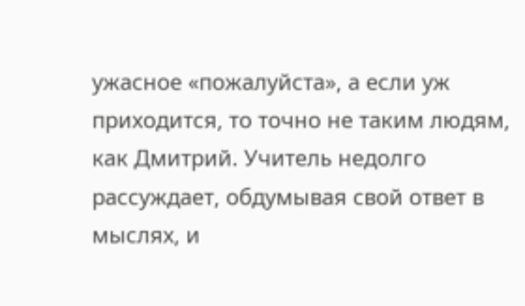ужасное «пожалуйста», а если уж приходится, то точно не таким людям, как Дмитрий. Учитель недолго рассуждает, обдумывая свой ответ в мыслях, и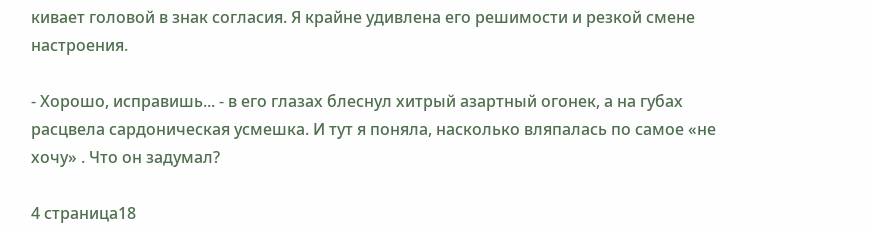кивает головой в знак согласия. Я крайне удивлена его решимости и резкой смене настроения.

- Хорошо, исправишь... - в его глазах блеснул хитрый азартный огонек, а на губах расцвела сардоническая усмешка. И тут я поняла, насколько вляпалась по самое «не хочу» . Что он задумал?

4 страница18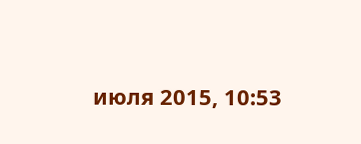июля 2015, 10:53